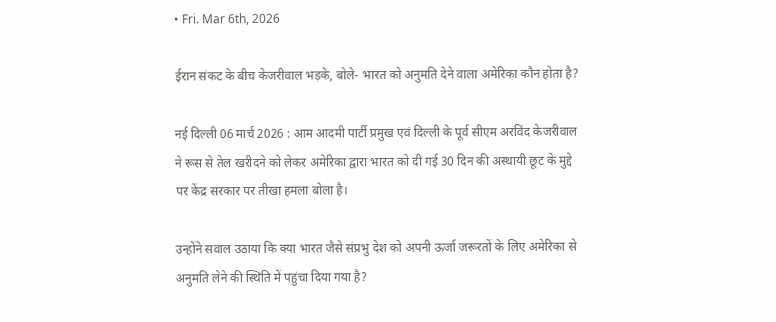• Fri. Mar 6th, 2026

ईरान संकट के बीच केजरीवाल भड़के, बोले- भारत को अनुमति देने वाला अमेरिका कौन होता है?

नई दिल्ली 06 मार्च 2026 : आम आदमी पार्टी प्रमुख एवं दिल्ली के पूर्व सीएम अरविंद केजरीवाल ने रूस से तेल खरीदने को लेकर अमेरिका द्वारा भारत को दी गई 30 दिन की अस्थायी छूट के मुद्दे पर केंद्र सरकार पर तीखा हमला बोला है।

उन्होंने सवाल उठाया कि क्या भारत जैसे संप्रभु देश को अपनी ऊर्जा जरूरतों के लिए अमेरिका से अनुमति लेने की स्थिति में पहुंचा दिया गया है?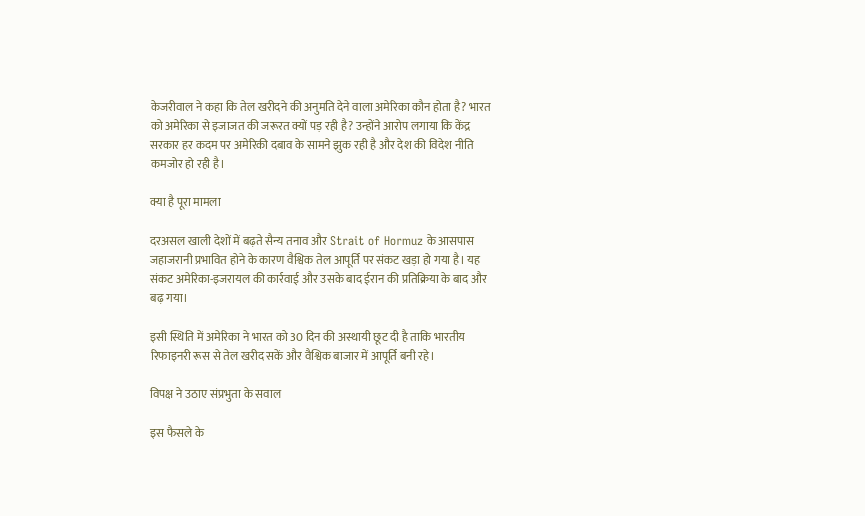केजरीवाल ने कहा कि तेल खरीदने की अनुमति देने वाला अमेरिका कौन होता है? भारत को अमेरिका से इजाजत की जरूरत क्यों पड़ रही है? उन्होंने आरोप लगाया कि केंद्र सरकार हर कदम पर अमेरिकी दबाव के सामने झुक रही है और देश की विदेश नीति कमजोर हो रही है।

क्या है पूरा मामला

दरअसल खाली देशों में बढ़ते सैन्य तनाव और Strait of Hormuz के आसपास जहाजरानी प्रभावित होने के कारण वैश्विक तेल आपूर्ति पर संकट खड़ा हो गया है। यह संकट अमेरिका-इजरायल की कार्रवाई और उसके बाद ईरान की प्रतिक्रिया के बाद और बढ़ गया।

इसी स्थिति में अमेरिका ने भारत को 30 दिन की अस्थायी छूट दी है ताकि भारतीय रिफाइनरी रूस से तेल खरीद सकें और वैश्विक बाजार में आपूर्ति बनी रहे।

विपक्ष ने उठाए संप्रभुता के सवाल

इस फैसले के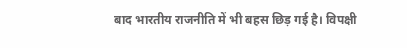बाद भारतीय राजनीति में भी बहस छिड़ गई है। विपक्षी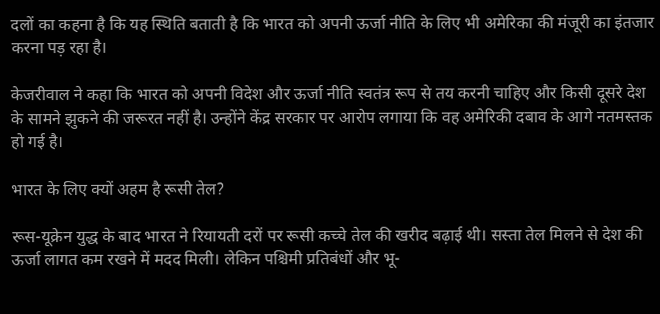दलों का कहना है कि यह स्थिति बताती है कि भारत को अपनी ऊर्जा नीति के लिए भी अमेरिका की मंजूरी का इंतजार करना पड़ रहा है।

केजरीवाल ने कहा कि भारत को अपनी विदेश और ऊर्जा नीति स्वतंत्र रूप से तय करनी चाहिए और किसी दूसरे देश के सामने झुकने की जरूरत नहीं है। उन्होंने केंद्र सरकार पर आरोप लगाया कि वह अमेरिकी दबाव के आगे नतमस्तक हो गई है।

भारत के लिए क्यों अहम है रूसी तेल?

रूस-यूक्रेन युद्ध के बाद भारत ने रियायती दरों पर रूसी कच्चे तेल की खरीद बढ़ाई थी। सस्ता तेल मिलने से देश की ऊर्जा लागत कम रखने में मदद मिली। लेकिन पश्चिमी प्रतिबंधों और भू-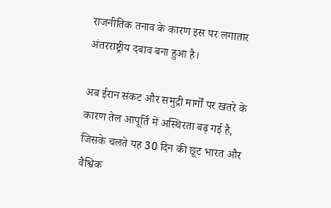राजनीतिक तनाव के कारण इस पर लगातार अंतरराष्ट्रीय दबाव बना हुआ है।

अब ईरान संकट और समुद्री मार्गों पर खतरे के कारण तेल आपूर्ति में अस्थिरता बढ़ गई है, जिसके चलते यह 30 दिन की छूट भारत और वैश्विक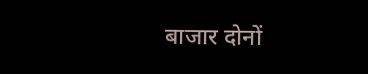बाजार दोनों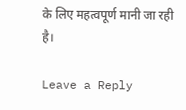के लिए महत्वपूर्ण मानी जा रही है।

Leave a Reply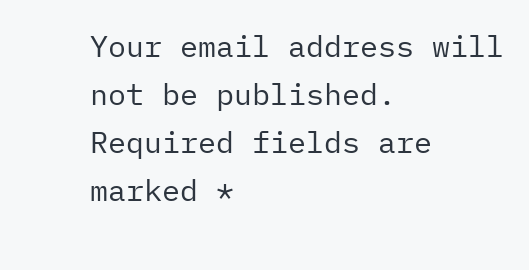Your email address will not be published. Required fields are marked *